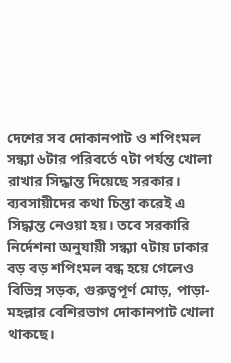দেশের সব দোকানপাট ও শপিংমল সন্ধ্যা ৬টার পরিবর্তে ৭টা পর্যন্ত খোলা রাখার সিদ্ধান্ত দিয়েছে সরকার। ব্যবসায়ীদের কথা চিন্তা করেই এ সিদ্ধান্ত নেওয়া হয়। তবে সরকারি নির্দেশনা অনুযায়ী সন্ধ্যা ৭টায় ঢাকার বড় বড় শপিংমল বন্ধ হয়ে গেলেও বিভিন্ন সড়ক, গুরুত্বপূর্ণ মোড়, পাড়া-মহল্লার বেশিরভাগ দোকানপাট খোলা থাকছে।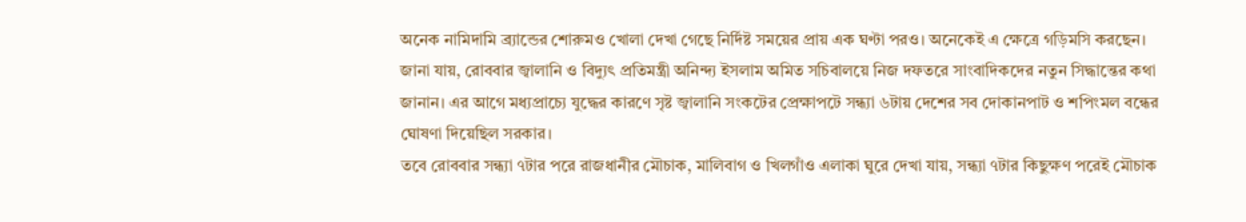অনেক নামিদামি ব্র্যান্ডের শোরুমও খোলা দেখা গেছে নির্দিষ্ট সময়ের প্রায় এক ঘণ্টা পরও। অনেকেই এ ক্ষেত্রে গড়িমসি করছেন।
জানা যায়, রোববার জ্বালানি ও বিদ্যুৎ প্রতিমন্ত্রী অনিন্দ্য ইসলাম অমিত সচিবালয়ে নিজ দফতরে সাংবাদিকদের নতুন সিদ্ধান্তের কথা জানান। এর আগে মধ্যপ্রাচ্যে যুদ্ধের কারণে সৃষ্ট জ্বালানি সংকটের প্রেক্ষাপটে সন্ধ্যা ৬টায় দেশের সব দোকানপাট ও শপিংমল বন্ধের ঘোষণা দিয়েছিল সরকার।
তবে রোববার সন্ধ্যা ৭টার পরে রাজধানীর মৌচাক, মালিবাগ ও খিলগাঁও এলাকা ঘুরে দেখা যায়, সন্ধ্যা ৭টার কিছুক্ষণ পরেই মৌচাক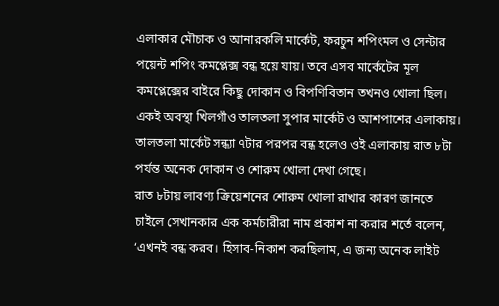এলাকার মৌচাক ও আনারকলি মার্কেট, ফরচুন শপিংমল ও সেন্টার পয়েন্ট শপিং কমপ্লেক্স বন্ধ হয়ে যায়। তবে এসব মার্কেটের মূল কমপ্লেক্সের বাইরে কিছু দোকান ও বিপণিবিতান তখনও খোলা ছিল। একই অবস্থা খিলগাঁও তালতলা সুপার মার্কেট ও আশপাশের এলাকায়। তালতলা মার্কেট সন্ধ্যা ৭টার পরপর বন্ধ হলেও ওই এলাকায় রাত ৮টা পর্যন্ত অনেক দোকান ও শোরুম খোলা দেখা গেছে।
রাত ৮টায় লাবণ্য ক্রিয়েশনের শোরুম খোলা রাখার কারণ জানতে চাইলে সেখানকার এক কর্মচারীরা নাম প্রকাশ না করার শর্তে বলেন, ‘এখনই বন্ধ করব। হিসাব-নিকাশ করছিলাম, এ জন্য অনেক লাইট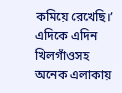কমিয়ে রেখেছি।’ এদিকে এদিন খিলগাঁওসহ অনেক এলাকায়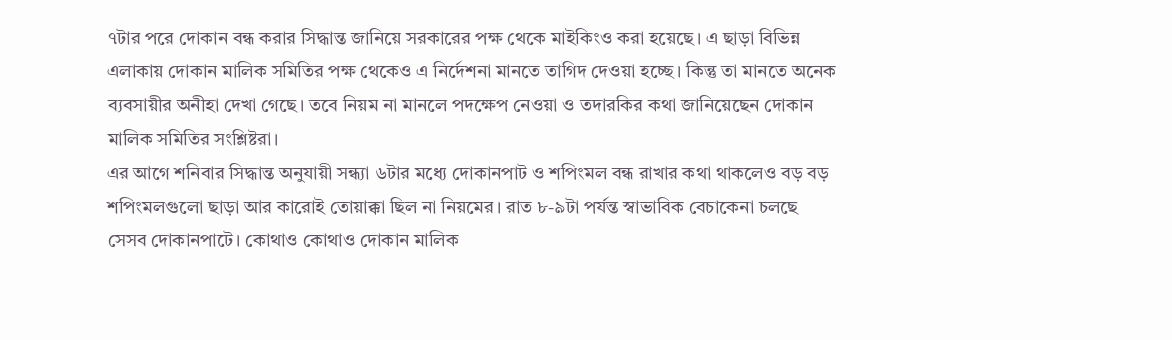৭টার পরে দোকান বন্ধ করার সিদ্ধান্ত জানিয়ে সরকারের পক্ষ থেকে মাইকিংও করা হয়েছে। এ ছাড়া বিভিন্ন এলাকায় দোকান মালিক সমিতির পক্ষ থেকেও এ নির্দেশনা মানতে তাগিদ দেওয়া হচ্ছে। কিন্তু তা মানতে অনেক ব্যবসায়ীর অনীহা দেখা গেছে। তবে নিয়ম না মানলে পদক্ষেপ নেওয়া ও তদারকির কথা জানিয়েছেন দোকান মালিক সমিতির সংশ্লিষ্টরা।
এর আগে শনিবার সিদ্ধান্ত অনুযায়ী সন্ধ্যা ৬টার মধ্যে দোকানপাট ও শপিংমল বন্ধ রাখার কথা থাকলেও বড় বড় শপিংমলগুলো ছাড়া আর কারোই তোয়াক্কা ছিল না নিয়মের। রাত ৮-৯টা পর্যন্ত স্বাভাবিক বেচাকেনা চলছে সেসব দোকানপাটে। কোথাও কোথাও দোকান মালিক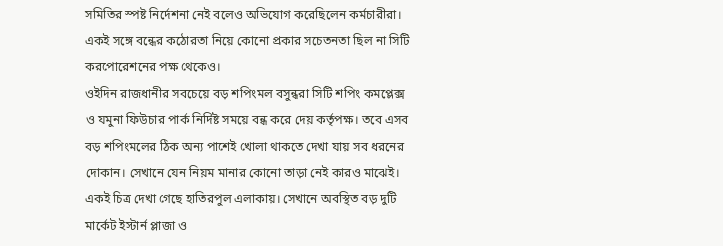সমিতির স্পষ্ট নির্দেশনা নেই বলেও অভিযোগ করেছিলেন কর্মচারীরা। একই সঙ্গে বন্ধের কঠোরতা নিয়ে কোনো প্রকার সচেতনতা ছিল না সিটি করপোরেশনের পক্ষ থেকেও।
ওইদিন রাজধানীর সবচেয়ে বড় শপিংমল বসুন্ধরা সিটি শপিং কমপ্লেক্স ও যমুনা ফিউচার পার্ক নির্দিষ্ট সময়ে বন্ধ করে দেয় কর্তৃপক্ষ। তবে এসব বড় শপিংমলের ঠিক অন্য পাশেই খোলা থাকতে দেখা যায় সব ধরনের দোকান। সেখানে যেন নিয়ম মানার কোনো তাড়া নেই কারও মাঝেই। একই চিত্র দেখা গেছে হাতিরপুল এলাকায়। সেখানে অবস্থিত বড় দুটি মার্কেট ইস্টার্ন প্লাজা ও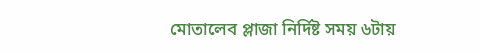মোতালেব প্লাজা নির্দিষ্ট সময় ৬টায়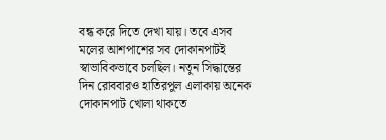বন্ধ করে দিতে দেখা যায়। তবে এসব মলের আশপাশের সব দোকানপাটই স্বাভাবিকভাবে চলছিল। নতুন সিদ্ধান্তের দিন রোববারও হাতিরপুল এলাকায় অনেক দোকানপাট খোলা থাকতে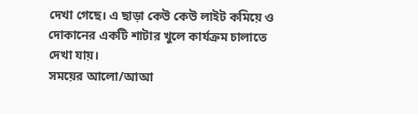দেখা গেছে। এ ছাড়া কেউ কেউ লাইট কমিয়ে ও দোকানের একটি শাটার খুলে কার্যক্রম চালাতে দেখা যায়।
সময়ের আলো/আআ